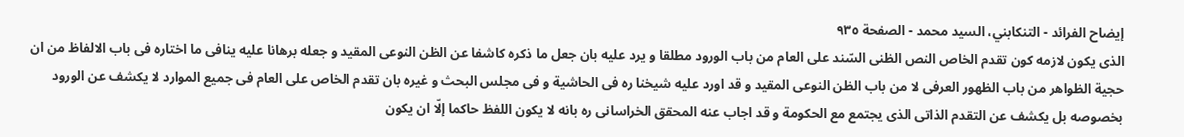إيضاح الفرائد - التنكابني، السيد محمد - الصفحة ٩٣٥
الذى يكون لازمه كون تقدم الخاص النص الظنى السّند على العام من باب الورود مطلقا و يرد عليه بان جعل ما ذكره كاشفا عن الظن النوعى المقيد و جعله برهانا عليه ينافى ما اختاره فى باب الالفاظ من ان حجية الظواهر من باب الظهور العرفى لا من باب الظن النوعى المقيد و قد اورد عليه شيخنا ره فى الحاشية و فى مجلس البحث و غيره بان تقدم الخاص على العام فى جميع الموارد لا يكشف عن الورود بخصوصه بل يكشف عن التقدم الذاتى الذى يجتمع مع الحكومة و قد اجاب عنه المحقق الخراسانى ره بانه لا يكون اللفظ حاكما إلّا ان يكون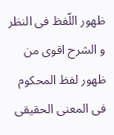ظهور اللّفظ فى النظر و الشرح اقوى من ظهور لفظ المحكوم فى المعنى الحقيقى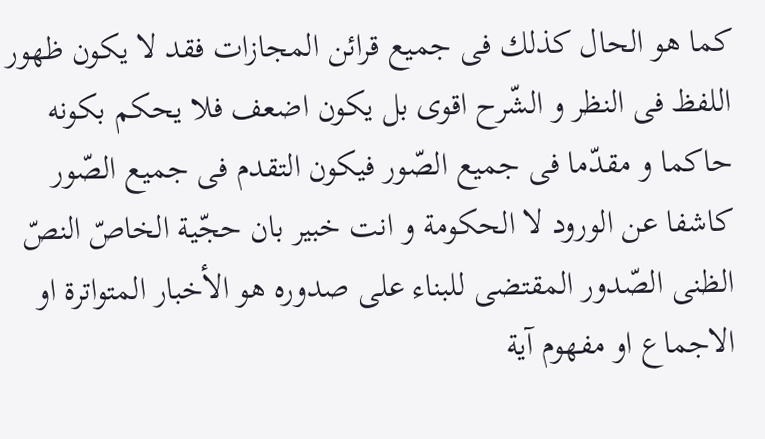كما هو الحال كذلك فى جميع قرائن المجازات فقد لا يكون ظهور اللفظ فى النظر و الشّرح اقوى بل يكون اضعف فلا يحكم بكونه حاكما و مقدّما فى جميع الصّور فيكون التقدم فى جميع الصّور كاشفا عن الورود لا الحكومة و انت خبير بان حجّية الخاصّ النصّ الظنى الصّدور المقتضى للبناء على صدوره هو الأخبار المتواترة او الاجماع او مفهوم آية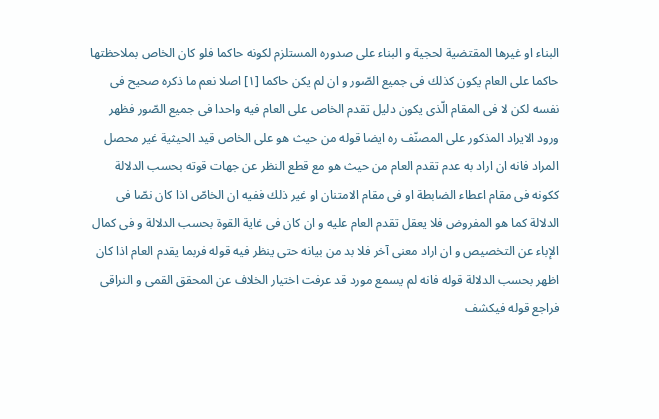البناء او غيرها المقتضية لحجية و البناء على صدوره المستلزم لكونه حاكما فلو كان الخاص بملاحظتها حاكما على العام يكون كذلك فى جميع الصّور و ان لم يكن حاكما [١] اصلا نعم ما ذكره صحيح فى نفسه لكن لا فى المقام الّذى يكون دليل تقدم الخاص على العام فيه واحدا فى جميع الصّور فظهر ورود الايراد المذكور على المصنّف ره ايضا قوله من حيث هو على الخاص قيد الحيثية غير محصل المراد فانه ان اراد به عدم تقدم العام من حيث هو مع قطع النظر عن جهات قوته بحسب الدلالة ككونه فى مقام اعطاء الضابطة او فى مقام الامتنان او غير ذلك ففيه ان الخاصّ اذا كان نصّا فى الدلالة كما هو المفروض فلا يعقل تقدم العام عليه و ان كان فى غاية القوة بحسب الدلالة و فى كمال الإباء عن التخصيص و ان اراد معنى آخر فلا بد من بيانه حتى ينظر فيه قوله فربما يقدم العام اذا كان اظهر بحسب الدلالة قوله فانه لم يسمع مورد قد عرفت اختيار الخلاف عن المحقق القمى و النراقى فراجع قوله فيكشف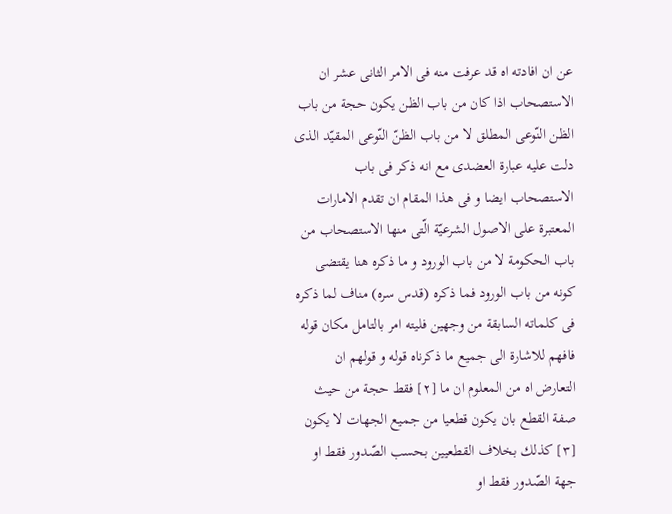عن ان افادته اه قد عرفت منه فى الامر الثانى عشر ان الاستصحاب اذا كان من باب الظن يكون حجة من باب الظن النّوعى المطلق لا من باب الظنّ النّوعى المقيّد الذى دلت عليه عبارة العضدى مع انه ذكر فى باب الاستصحاب ايضا و فى هذا المقام ان تقدم الامارات المعتبرة على الاصول الشرعيّة الّتى منها الاستصحاب من باب الحكومة لا من باب الورود و ما ذكره هنا يقتضى كونه من باب الورود فما ذكره (قدس سره) مناف لما ذكره فى كلماته السابقة من وجهين فليته امر بالتامل مكان قوله فافهم للاشارة الى جميع ما ذكرناه قوله و قولهم ان التعارض اه من المعلوم ان ما [٢] فقط حجة من حيث صفة القطع بان يكون قطعيا من جميع الجهات لا يكون [٣] كذلك بخلاف القطعيين بحسب الصّدور فقط او جهة الصّدور فقط او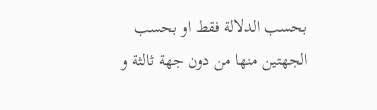بحسب الدلالة فقط او بحسب الجهتين منها من دون جهة ثالثة و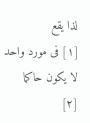لذا يقع
[١] فى مورد واحد لا يكون حاكما
[٢]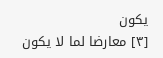يكون
[٣] معارضا لما لا يكون